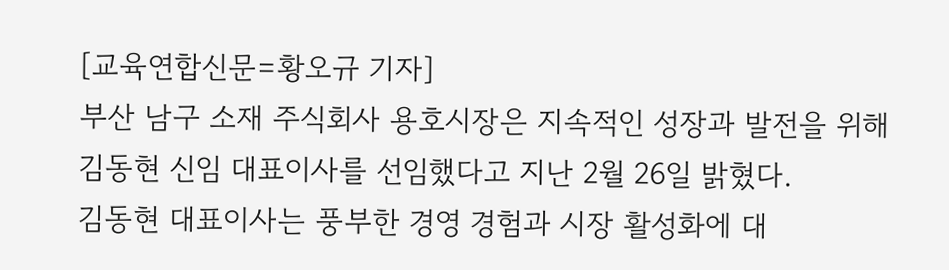[교육연합신문=황오규 기자]
부산 남구 소재 주식회사 용호시장은 지속적인 성장과 발전을 위해 김동현 신임 대표이사를 선임했다고 지난 2월 26일 밝혔다.
김동현 대표이사는 풍부한 경영 경험과 시장 활성화에 대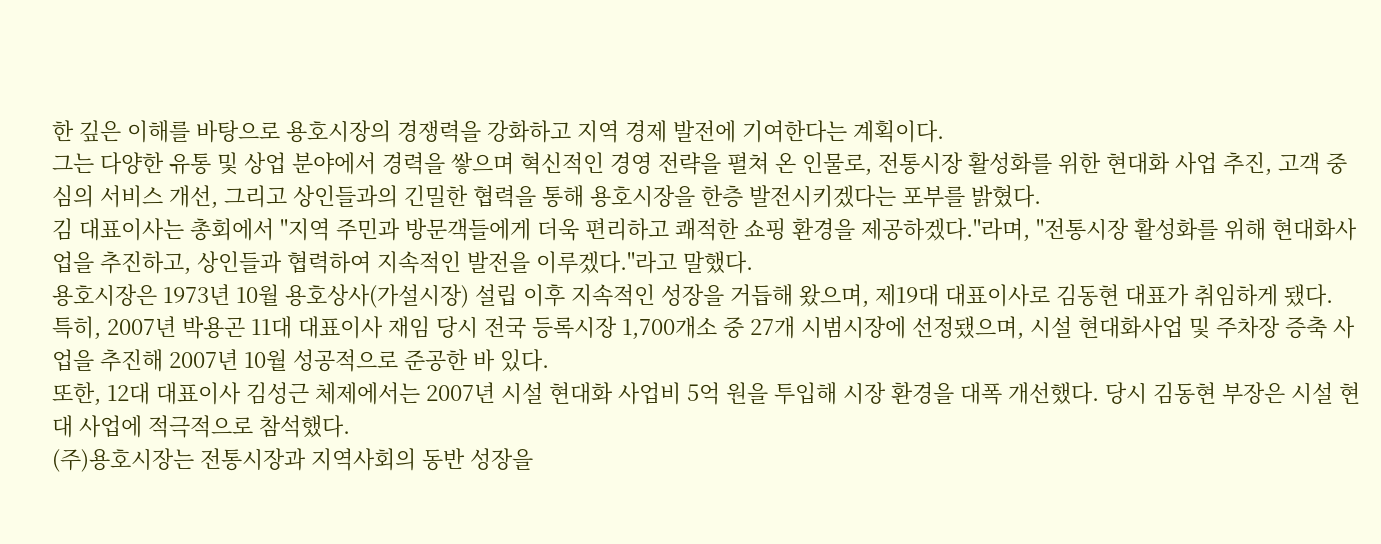한 깊은 이해를 바탕으로 용호시장의 경쟁력을 강화하고 지역 경제 발전에 기여한다는 계획이다.
그는 다양한 유통 및 상업 분야에서 경력을 쌓으며 혁신적인 경영 전략을 펼쳐 온 인물로, 전통시장 활성화를 위한 현대화 사업 추진, 고객 중심의 서비스 개선, 그리고 상인들과의 긴밀한 협력을 통해 용호시장을 한층 발전시키겠다는 포부를 밝혔다.
김 대표이사는 총회에서 "지역 주민과 방문객들에게 더욱 편리하고 쾌적한 쇼핑 환경을 제공하겠다."라며, "전통시장 활성화를 위해 현대화사업을 추진하고, 상인들과 협력하여 지속적인 발전을 이루겠다."라고 말했다.
용호시장은 1973년 10월 용호상사(가설시장) 설립 이후 지속적인 성장을 거듭해 왔으며, 제19대 대표이사로 김동현 대표가 취임하게 됐다.
특히, 2007년 박용곤 11대 대표이사 재임 당시 전국 등록시장 1,700개소 중 27개 시범시장에 선정됐으며, 시설 현대화사업 및 주차장 증축 사업을 추진해 2007년 10월 성공적으로 준공한 바 있다.
또한, 12대 대표이사 김성근 체제에서는 2007년 시설 현대화 사업비 5억 원을 투입해 시장 환경을 대폭 개선했다. 당시 김동현 부장은 시설 현대 사업에 적극적으로 참석했다.
(주)용호시장는 전통시장과 지역사회의 동반 성장을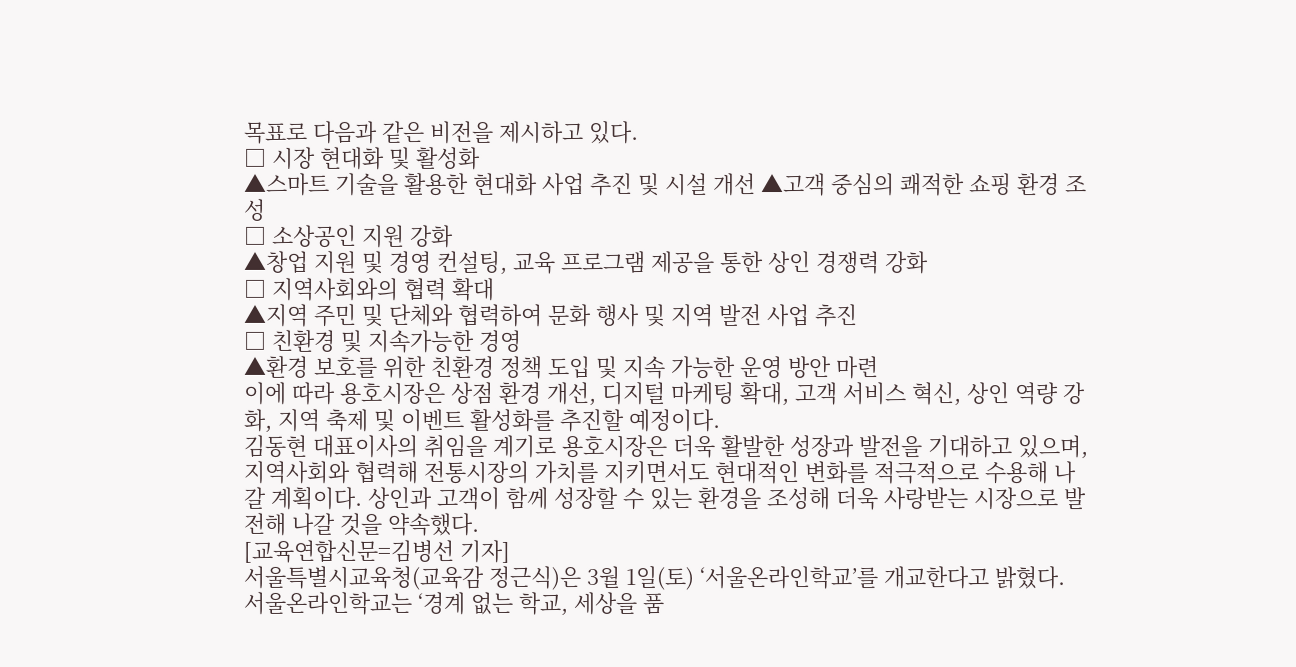목표로 다음과 같은 비전을 제시하고 있다.
□ 시장 현대화 및 활성화
▲스마트 기술을 활용한 현대화 사업 추진 및 시설 개선 ▲고객 중심의 쾌적한 쇼핑 환경 조성
□ 소상공인 지원 강화
▲창업 지원 및 경영 컨설팅, 교육 프로그램 제공을 통한 상인 경쟁력 강화
□ 지역사회와의 협력 확대
▲지역 주민 및 단체와 협력하여 문화 행사 및 지역 발전 사업 추진
□ 친환경 및 지속가능한 경영
▲환경 보호를 위한 친환경 정책 도입 및 지속 가능한 운영 방안 마련
이에 따라 용호시장은 상점 환경 개선, 디지털 마케팅 확대, 고객 서비스 혁신, 상인 역량 강화, 지역 축제 및 이벤트 활성화를 추진할 예정이다.
김동현 대표이사의 취임을 계기로 용호시장은 더욱 활발한 성장과 발전을 기대하고 있으며, 지역사회와 협력해 전통시장의 가치를 지키면서도 현대적인 변화를 적극적으로 수용해 나갈 계획이다. 상인과 고객이 함께 성장할 수 있는 환경을 조성해 더욱 사랑받는 시장으로 발전해 나갈 것을 약속했다.
[교육연합신문=김병선 기자]
서울특별시교육청(교육감 정근식)은 3월 1일(토) ‘서울온라인학교’를 개교한다고 밝혔다.
서울온라인학교는 ‘경계 없는 학교, 세상을 품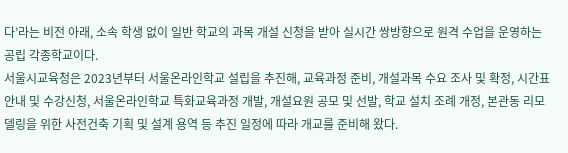다’라는 비전 아래, 소속 학생 없이 일반 학교의 과목 개설 신청을 받아 실시간 쌍방향으로 원격 수업을 운영하는 공립 각종학교이다.
서울시교육청은 2023년부터 서울온라인학교 설립을 추진해, 교육과정 준비, 개설과목 수요 조사 및 확정, 시간표 안내 및 수강신청, 서울온라인학교 특화교육과정 개발, 개설요원 공모 및 선발, 학교 설치 조례 개정, 본관동 리모델링을 위한 사전건축 기획 및 설계 용역 등 추진 일정에 따라 개교를 준비해 왔다.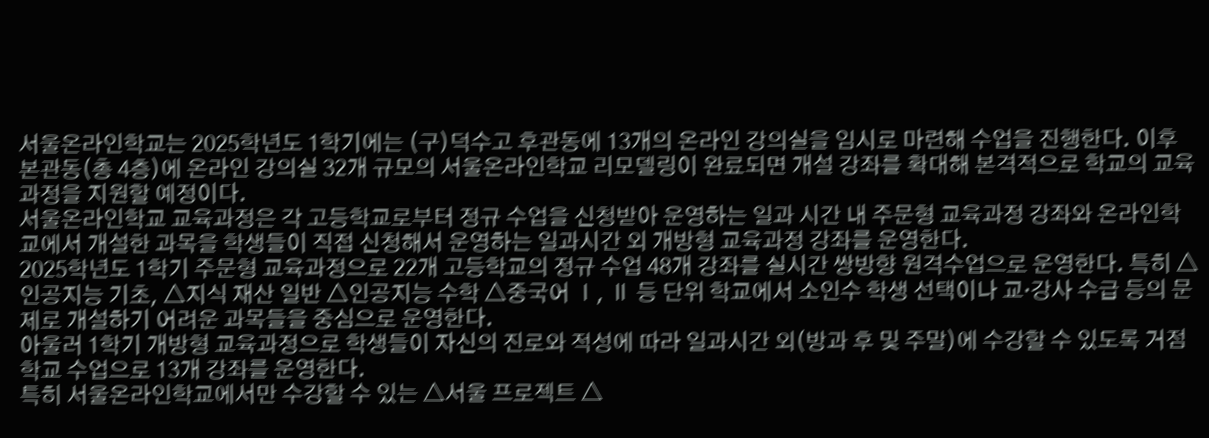서울온라인학교는 2025학년도 1학기에는 (구)덕수고 후관동에 13개의 온라인 강의실을 임시로 마련해 수업을 진행한다. 이후 본관동(총 4층)에 온라인 강의실 32개 규모의 서울온라인학교 리모델링이 완료되면 개설 강좌를 확대해 본격적으로 학교의 교육과정을 지원할 예정이다.
서울온라인학교 교육과정은 각 고등학교로부터 정규 수업을 신청받아 운영하는 일과 시간 내 주문형 교육과정 강좌와 온라인학교에서 개설한 과목을 학생들이 직접 신청해서 운영하는 일과시간 외 개방형 교육과정 강좌를 운영한다.
2025학년도 1학기 주문형 교육과정으로 22개 고등학교의 정규 수업 48개 강좌를 실시간 쌍방향 원격수업으로 운영한다. 특히 △인공지능 기초, △지식 재산 일반 △인공지능 수학 △중국어 Ⅰ, Ⅱ 등 단위 학교에서 소인수 학생 선택이나 교‧강사 수급 등의 문제로 개설하기 어려운 과목들을 중심으로 운영한다.
아울러 1학기 개방형 교육과정으로 학생들이 자신의 진로와 적성에 따라 일과시간 외(방과 후 및 주말)에 수강할 수 있도록 거점학교 수업으로 13개 강좌를 운영한다.
특히 서울온라인학교에서만 수강할 수 있는 △서울 프로젝트 △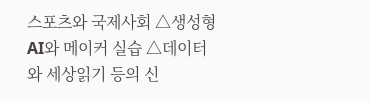스포츠와 국제사회 △생성형 AI와 메이커 실습 △데이터와 세상읽기 등의 신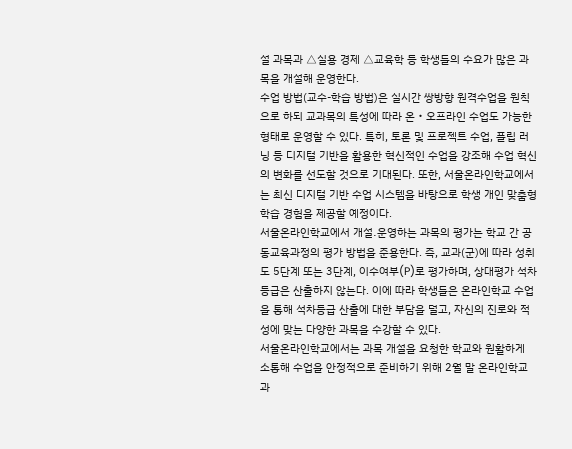설 과목과 △실용 경제 △교육학 등 학생들의 수요가 많은 과목을 개설해 운영한다.
수업 방법(교수-학습 방법)은 실시간 쌍방향 원격수업을 원칙으로 하되 교과목의 특성에 따라 온‧오프라인 수업도 가능한 형태로 운영할 수 있다. 특히, 토론 및 프로젝트 수업, 플립 러닝 등 디지털 기반을 활용한 혁신적인 수업을 강조해 수업 혁신의 변화를 선도할 것으로 기대된다. 또한, 서울온라인학교에서는 최신 디지털 기반 수업 시스템을 바탕으로 학생 개인 맞춤형 학습 경험을 제공할 예정이다.
서울온라인학교에서 개설․운영하는 과목의 평가는 학교 간 공동교육과정의 평가 방법을 준용한다. 즉, 교과(군)에 따라 성취도 5단계 또는 3단계, 이수여부(P)로 평가하며, 상대평가 석차 등급은 산출하지 않는다. 이에 따라 학생들은 온라인학교 수업을 통해 석차등급 산출에 대한 부담을 덜고, 자신의 진로와 적성에 맞는 다양한 과목을 수강할 수 있다.
서울온라인학교에서는 과목 개설을 요청한 학교와 원활하게 소통해 수업을 안정적으로 준비하기 위해 2월 말 온라인학교 과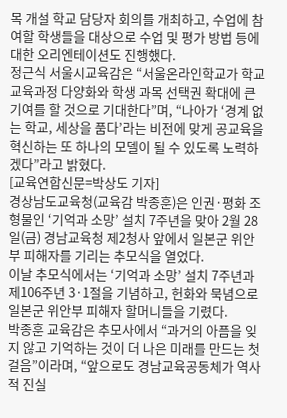목 개설 학교 담당자 회의를 개최하고, 수업에 참여할 학생들을 대상으로 수업 및 평가 방법 등에 대한 오리엔테이션도 진행했다.
정근식 서울시교육감은 “서울온라인학교가 학교 교육과정 다양화와 학생 과목 선택권 확대에 큰 기여를 할 것으로 기대한다”며, “나아가 ‘경계 없는 학교, 세상을 품다’라는 비전에 맞게 공교육을 혁신하는 또 하나의 모델이 될 수 있도록 노력하겠다”라고 밝혔다.
[교육연합신문=박상도 기자]
경상남도교육청(교육감 박종훈)은 인권·평화 조형물인 ‘기억과 소망’ 설치 7주년을 맞아 2월 28일(금) 경남교육청 제2청사 앞에서 일본군 위안부 피해자를 기리는 추모식을 열었다.
이날 추모식에서는 ‘기억과 소망’ 설치 7주년과 제106주년 3·1절을 기념하고, 헌화와 묵념으로 일본군 위안부 피해자 할머니들을 기렸다.
박종훈 교육감은 추모사에서 “과거의 아픔을 잊지 않고 기억하는 것이 더 나은 미래를 만드는 첫걸음”이라며, “앞으로도 경남교육공동체가 역사적 진실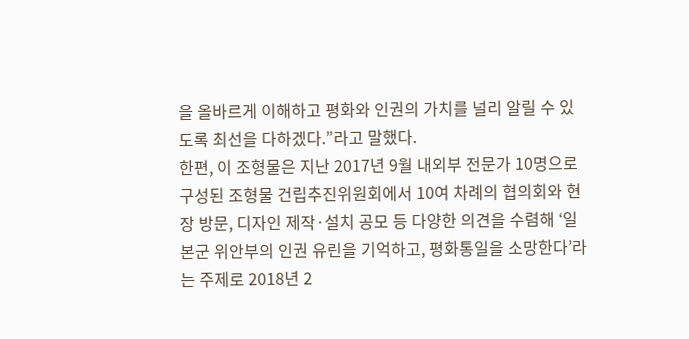을 올바르게 이해하고 평화와 인권의 가치를 널리 알릴 수 있도록 최선을 다하겠다.”라고 말했다.
한편, 이 조형물은 지난 2017년 9월 내외부 전문가 10명으로 구성된 조형물 건립추진위원회에서 10여 차례의 협의회와 현장 방문, 디자인 제작·설치 공모 등 다양한 의견을 수렴해 ‘일본군 위안부의 인권 유린을 기억하고, 평화통일을 소망한다’라는 주제로 2018년 2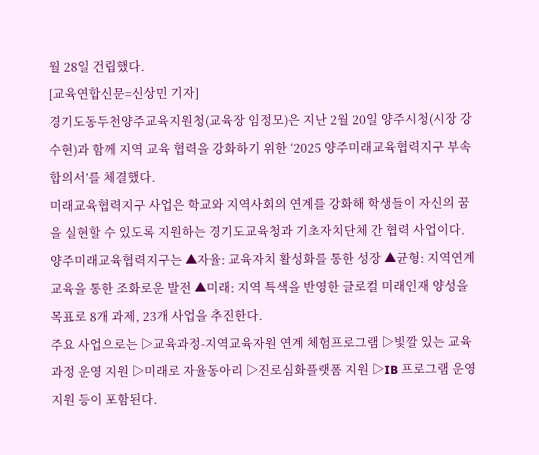월 28일 건립했다.
[교육연합신문=신상민 기자]
경기도동두천양주교육지원청(교육장 임정모)은 지난 2월 20일 양주시청(시장 강수현)과 함께 지역 교육 협력을 강화하기 위한 ‘2025 양주미래교육협력지구 부속합의서’를 체결했다.
미래교육협력지구 사업은 학교와 지역사회의 연계를 강화해 학생들이 자신의 꿈을 실현할 수 있도록 지원하는 경기도교육청과 기초자치단체 간 협력 사업이다.
양주미래교육협력지구는 ▲자율: 교육자치 활성화를 통한 성장 ▲균형: 지역연계교육을 통한 조화로운 발전 ▲미래: 지역 특색을 반영한 글로컬 미래인재 양성을 목표로 8개 과제, 23개 사업을 추진한다.
주요 사업으로는 ▷교육과정-지역교육자원 연계 체험프로그램 ▷빛깔 있는 교육과정 운영 지원 ▷미래로 자율동아리 ▷진로심화플랫폼 지원 ▷IB 프로그램 운영 지원 등이 포함된다.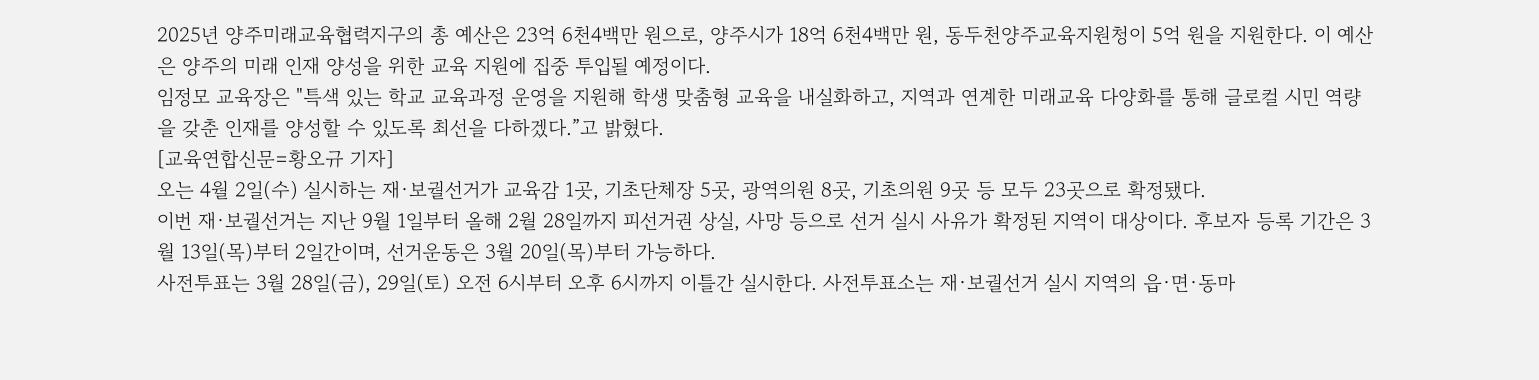2025년 양주미래교육협력지구의 총 예산은 23억 6천4백만 원으로, 양주시가 18억 6천4백만 원, 동두천양주교육지원청이 5억 원을 지원한다. 이 예산은 양주의 미래 인재 양성을 위한 교육 지원에 집중 투입될 예정이다.
임정모 교육장은 "특색 있는 학교 교육과정 운영을 지원해 학생 맞춤형 교육을 내실화하고, 지역과 연계한 미래교육 다양화를 통해 글로컬 시민 역량을 갖춘 인재를 양성할 수 있도록 최선을 다하겠다.”고 밝혔다.
[교육연합신문=황오규 기자]
오는 4월 2일(수) 실시하는 재·보궐선거가 교육감 1곳, 기초단체장 5곳, 광역의원 8곳, 기초의원 9곳 등 모두 23곳으로 확정됐다.
이번 재·보궐선거는 지난 9월 1일부터 올해 2월 28일까지 피선거권 상실, 사망 등으로 선거 실시 사유가 확정된 지역이 대상이다. 후보자 등록 기간은 3월 13일(목)부터 2일간이며, 선거운동은 3월 20일(목)부터 가능하다.
사전투표는 3월 28일(금), 29일(토) 오전 6시부터 오후 6시까지 이틀간 실시한다. 사전투표소는 재·보궐선거 실시 지역의 읍·면·동마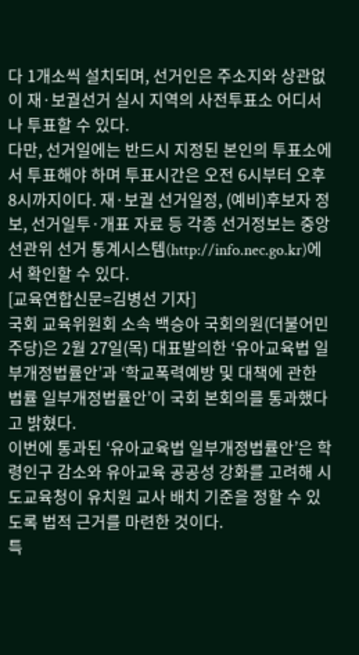다 1개소씩 설치되며, 선거인은 주소지와 상관없이 재·보궐선거 실시 지역의 사전투표소 어디서나 투표할 수 있다.
다만, 선거일에는 반드시 지정된 본인의 투표소에서 투표해야 하며 투표시간은 오전 6시부터 오후 8시까지이다. 재·보궐 선거일정, (예비)후보자 정보, 선거일투·개표 자료 등 각종 선거정보는 중앙선관위 선거 통계시스템(http://info.nec.go.kr)에서 확인할 수 있다.
[교육연합신문=김병선 기자]
국회 교육위원회 소속 백승아 국회의원(더불어민주당)은 2월 27일(목) 대표발의한 ‘유아교육법 일부개정법률안’과 ‘학교폭력예방 및 대책에 관한 법률 일부개정법률안’이 국회 본회의를 통과했다고 밝혔다.
이번에 통과된 ‘유아교육법 일부개정법률안’은 학령인구 감소와 유아교육 공공성 강화를 고려해 시도교육청이 유치원 교사 배치 기준을 정할 수 있도록 법적 근거를 마련한 것이다.
특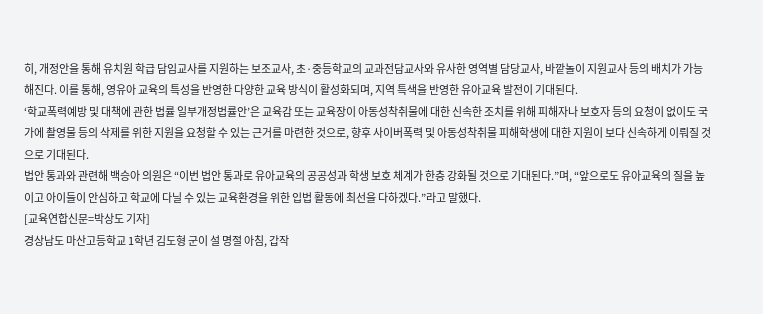히, 개정안을 통해 유치원 학급 담임교사를 지원하는 보조교사, 초·중등학교의 교과전담교사와 유사한 영역별 담당교사, 바깥놀이 지원교사 등의 배치가 가능해진다. 이를 통해, 영유아 교육의 특성을 반영한 다양한 교육 방식이 활성화되며, 지역 특색을 반영한 유아교육 발전이 기대된다.
‘학교폭력예방 및 대책에 관한 법률 일부개정법률안’은 교육감 또는 교육장이 아동성착취물에 대한 신속한 조치를 위해 피해자나 보호자 등의 요청이 없이도 국가에 촬영물 등의 삭제를 위한 지원을 요청할 수 있는 근거를 마련한 것으로, 향후 사이버폭력 및 아동성착취물 피해학생에 대한 지원이 보다 신속하게 이뤄질 것으로 기대된다.
법안 통과와 관련해 백승아 의원은 “이번 법안 통과로 유아교육의 공공성과 학생 보호 체계가 한층 강화될 것으로 기대된다.”며, “앞으로도 유아교육의 질을 높이고 아이들이 안심하고 학교에 다닐 수 있는 교육환경을 위한 입법 활동에 최선을 다하겠다.”라고 말했다.
[교육연합신문=박상도 기자]
경상남도 마산고등학교 1학년 김도형 군이 설 명절 아침, 갑작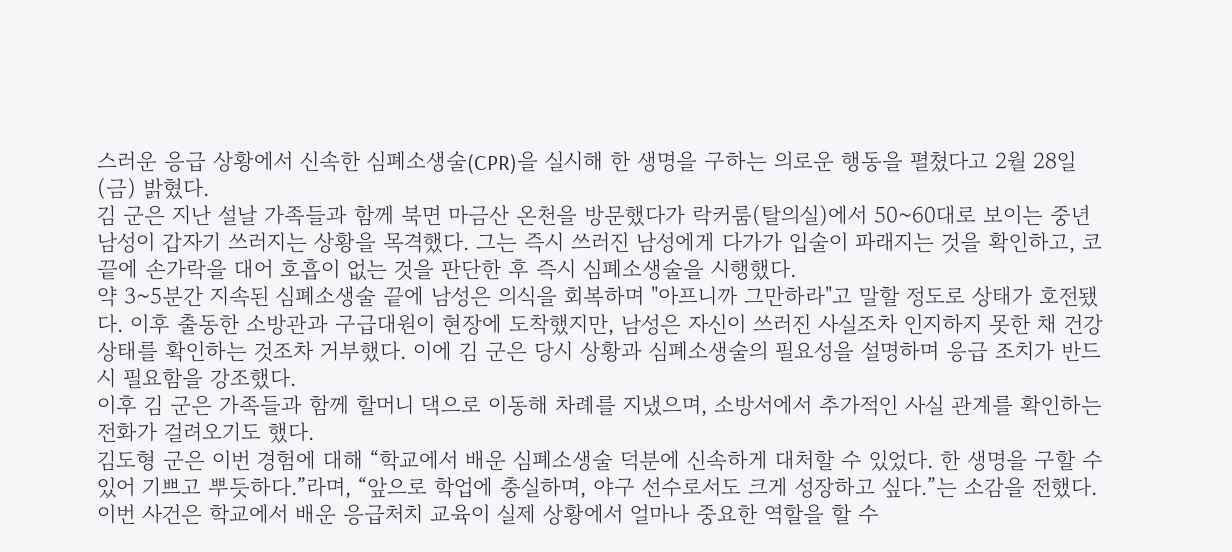스러운 응급 상황에서 신속한 심폐소생술(CPR)을 실시해 한 생명을 구하는 의로운 행동을 펼쳤다고 2월 28일(금) 밝혔다.
김 군은 지난 설날 가족들과 함께 북면 마금산 온천을 방문했다가 락커룸(탈의실)에서 50~60대로 보이는 중년 남성이 갑자기 쓰러지는 상황을 목격했다. 그는 즉시 쓰러진 남성에게 다가가 입술이 파래지는 것을 확인하고, 코 끝에 손가락을 대어 호흡이 없는 것을 판단한 후 즉시 심폐소생술을 시행했다.
약 3~5분간 지속된 심폐소생술 끝에 남성은 의식을 회복하며 "아프니까 그만하라"고 말할 정도로 상태가 호전됐다. 이후 출동한 소방관과 구급대원이 현장에 도착했지만, 남성은 자신이 쓰러진 사실조차 인지하지 못한 채 건강 상태를 확인하는 것조차 거부했다. 이에 김 군은 당시 상황과 심폐소생술의 필요성을 설명하며 응급 조치가 반드시 필요함을 강조했다.
이후 김 군은 가족들과 함께 할머니 댁으로 이동해 차례를 지냈으며, 소방서에서 추가적인 사실 관계를 확인하는 전화가 걸려오기도 했다.
김도형 군은 이번 경험에 대해 “학교에서 배운 심폐소생술 덕분에 신속하게 대처할 수 있었다. 한 생명을 구할 수 있어 기쁘고 뿌듯하다.”라며, “앞으로 학업에 충실하며, 야구 선수로서도 크게 성장하고 싶다.”는 소감을 전했다.
이번 사건은 학교에서 배운 응급처치 교육이 실제 상황에서 얼마나 중요한 역할을 할 수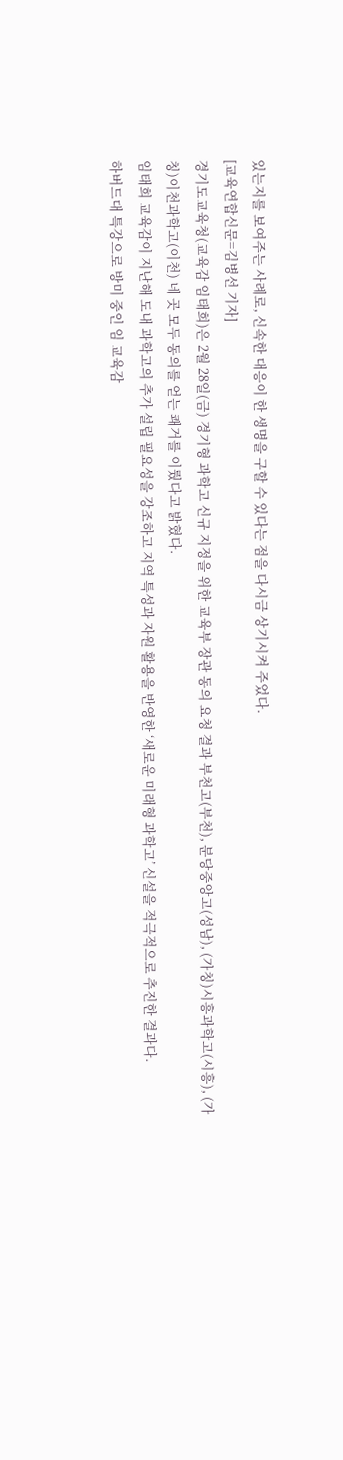있는지를 보여주는 사례로, 신속한 대응이 한 생명을 구할 수 있다는 점을 다시금 상기시켜 주었다.
[교육연합신문=김병선 기자]
경기도교육청(교육감 임태희)은 2월 28일(금) 경기형 과학고 신규 지정을 위한 교육부 장관 동의 요청 결과 부천고(부천), 분당중앙고(성남), (가칭)시흥과학고(시흥), (가칭)이천과학고(이천) 네 곳 모두 동의를 얻는 쾌거를 이뤘다고 밝혔다.
임태희 교육감이 지난해 도내 과학고의 추가 설립 필요성을 강조하고 지역 특성과 자원 활용을 반영한 ‘새로운 미래형 과학고’ 신설을 적극적으로 추진한 결과다.
하버드대 특강으로 방미 중인 임 교육감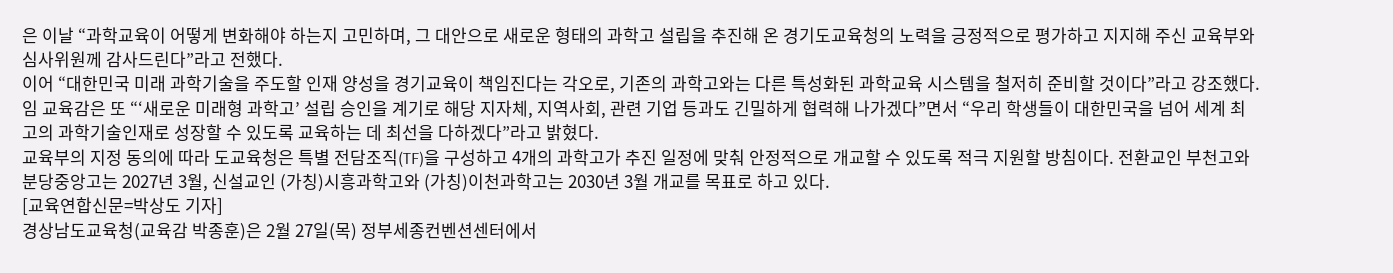은 이날 “과학교육이 어떻게 변화해야 하는지 고민하며, 그 대안으로 새로운 형태의 과학고 설립을 추진해 온 경기도교육청의 노력을 긍정적으로 평가하고 지지해 주신 교육부와 심사위원께 감사드린다”라고 전했다.
이어 “대한민국 미래 과학기술을 주도할 인재 양성을 경기교육이 책임진다는 각오로, 기존의 과학고와는 다른 특성화된 과학교육 시스템을 철저히 준비할 것이다”라고 강조했다.
임 교육감은 또 “‘새로운 미래형 과학고’ 설립 승인을 계기로 해당 지자체, 지역사회, 관련 기업 등과도 긴밀하게 협력해 나가겠다”면서 “우리 학생들이 대한민국을 넘어 세계 최고의 과학기술인재로 성장할 수 있도록 교육하는 데 최선을 다하겠다”라고 밝혔다.
교육부의 지정 동의에 따라 도교육청은 특별 전담조직(TF)을 구성하고 4개의 과학고가 추진 일정에 맞춰 안정적으로 개교할 수 있도록 적극 지원할 방침이다. 전환교인 부천고와 분당중앙고는 2027년 3월, 신설교인 (가칭)시흥과학고와 (가칭)이천과학고는 2030년 3월 개교를 목표로 하고 있다.
[교육연합신문=박상도 기자]
경상남도교육청(교육감 박종훈)은 2월 27일(목) 정부세종컨벤션센터에서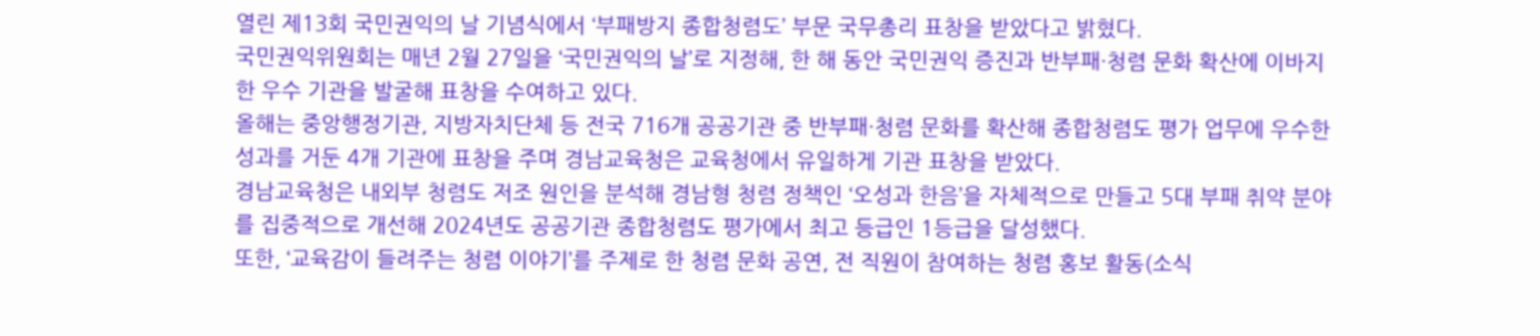열린 제13회 국민권익의 날 기념식에서 ‘부패방지 종합청렴도’ 부문 국무총리 표창을 받았다고 밝혔다.
국민권익위원회는 매년 2월 27일을 ‘국민권익의 날’로 지정해, 한 해 동안 국민권익 증진과 반부패·청렴 문화 확산에 이바지한 우수 기관을 발굴해 표창을 수여하고 있다.
올해는 중앙행정기관, 지방자치단체 등 전국 716개 공공기관 중 반부패·청렴 문화를 확산해 종합청렴도 평가 업무에 우수한 성과를 거둔 4개 기관에 표창을 주며 경남교육청은 교육청에서 유일하게 기관 표창을 받았다.
경남교육청은 내외부 청렴도 저조 원인을 분석해 경남형 청렴 정책인 ‘오성과 한음’을 자체적으로 만들고 5대 부패 취약 분야를 집중적으로 개선해 2024년도 공공기관 종합청렴도 평가에서 최고 등급인 1등급을 달성했다.
또한, ‘교육감이 들려주는 청렴 이야기’를 주제로 한 청렴 문화 공연, 전 직원이 참여하는 청렴 홍보 활동(소식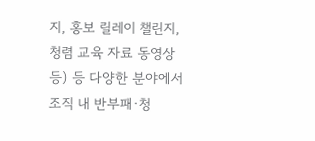지, 홍보 릴레이 챌린지, 청렴 교육 자료 동영상 등) 등 다양한 분야에서 조직 내 반부패·청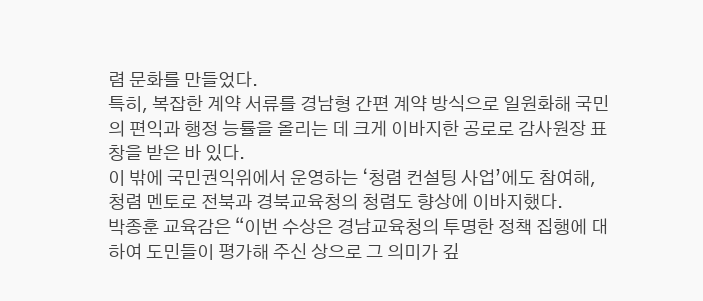렴 문화를 만들었다.
특히, 복잡한 계약 서류를 경남형 간편 계약 방식으로 일원화해 국민의 편익과 행정 능률을 올리는 데 크게 이바지한 공로로 감사원장 표창을 받은 바 있다.
이 밖에 국민권익위에서 운영하는 ‘청렴 컨설팅 사업’에도 참여해, 청렴 멘토로 전북과 경북교육청의 청렴도 향상에 이바지했다.
박종훈 교육감은 “이번 수상은 경남교육청의 투명한 정책 집행에 대하여 도민들이 평가해 주신 상으로 그 의미가 깊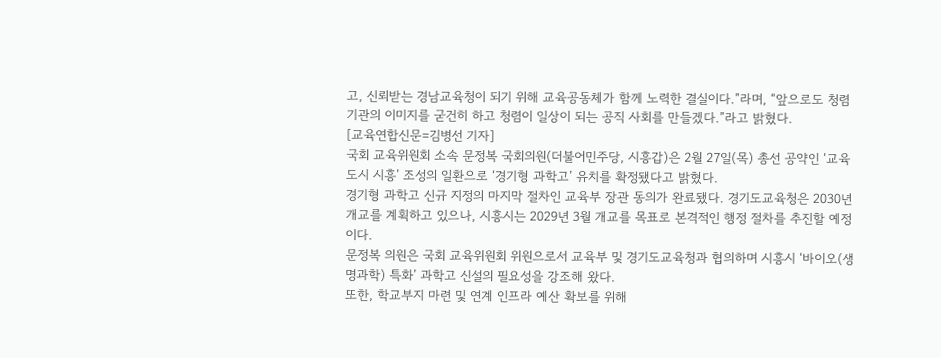고, 신뢰받는 경남교육청이 되기 위해 교육공동체가 함께 노력한 결실이다.”라며, “앞으로도 청렴 기관의 이미지를 굳건히 하고 청렴이 일상이 되는 공직 사회를 만들겠다.”라고 밝혔다.
[교육연합신문=김병선 기자]
국회 교육위원회 소속 문정복 국회의원(더불어민주당, 시흥갑)은 2월 27일(목) 총선 공약인 ‘교육도시 시흥’ 조성의 일환으로 ‘경기형 과학고’ 유치를 확정됐다고 밝혔다.
경기형 과학고 신규 지정의 마지막 절차인 교육부 장관 동의가 완료됐다. 경기도교육청은 2030년 개교를 계획하고 있으나, 시흥시는 2029년 3월 개교를 목표로 본격적인 행정 절차를 추진할 예정이다.
문정복 의원은 국회 교육위원회 위원으로서 교육부 및 경기도교육청과 협의하며 시흥시 ‘바이오(생명과학) 특화’ 과학고 신설의 필요성을 강조해 왔다.
또한, 학교부지 마련 및 연계 인프라 예산 확보를 위해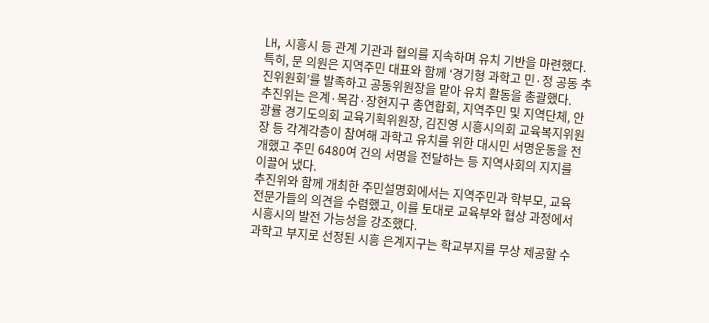LH, 시흥시 등 관계 기관과 협의를 지속하며 유치 기반을 마련했다.
특히, 문 의원은 지역주민 대표와 함께 ‘경기형 과학고 민·정 공동 추진위원회’를 발족하고 공동위원장을 맡아 유치 활동을 총괄했다.
추진위는 은계·목감·장현지구 총연합회, 지역주민 및 지역단체, 안광률 경기도의회 교육기획위원장, 김진영 시흥시의회 교육복지위원장 등 각계각층이 참여해 과학고 유치를 위한 대시민 서명운동을 전개했고 주민 6480여 건의 서명을 전달하는 등 지역사회의 지지를 이끌어 냈다.
추진위와 함께 개최한 주민설명회에서는 지역주민과 학부모, 교육 전문가들의 의견을 수렴했고, 이를 토대로 교육부와 협상 과정에서 시흥시의 발전 가능성을 강조했다.
과학고 부지로 선정된 시흥 은계지구는 학교부지를 무상 제공할 수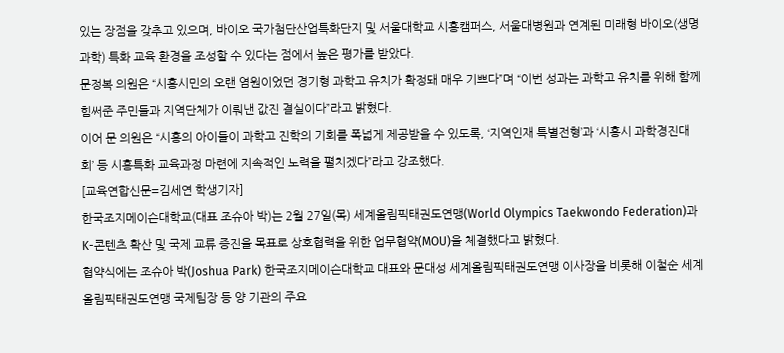있는 장점을 갖추고 있으며, 바이오 국가첨단산업특화단지 및 서울대학교 시흥캠퍼스, 서울대병원과 연계된 미래형 바이오(생명과학) 특화 교육 환경을 조성할 수 있다는 점에서 높은 평가를 받았다.
문정복 의원은 “시흥시민의 오랜 염원이었던 경기형 과학고 유치가 확정돼 매우 기쁘다”며 “이번 성과는 과학고 유치를 위해 함께 힘써준 주민들과 지역단체가 이뤄낸 값진 결실이다”라고 밝혔다.
이어 문 의원은 “시흥의 아이들이 과학고 진학의 기회를 폭넓게 제공받을 수 있도록, ‘지역인재 특별전형’과 ‘시흥시 과학경진대회’ 등 시흥특화 교육과정 마련에 지속적인 노력을 펼치겠다”라고 강조했다.
[교육연합신문=김세연 학생기자]
한국조지메이슨대학교(대표 조슈아 박)는 2월 27일(목) 세계올림픽태권도연맹(World Olympics Taekwondo Federation)과 K-콘텐츠 확산 및 국제 교류 증진을 목표로 상호협력을 위한 업무협약(MOU)을 체결했다고 밝혔다.
협약식에는 조슈아 박(Joshua Park) 한국조지메이슨대학교 대표와 문대성 세계올림픽태권도연맹 이사장을 비롯해 이철순 세계올림픽태권도연맹 국제팀장 등 양 기관의 주요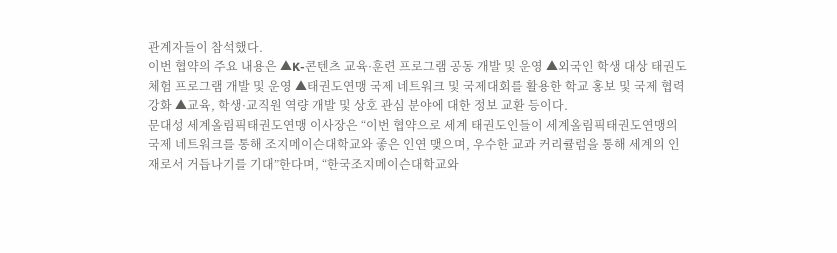관계자들이 참석했다.
이번 협약의 주요 내용은 ▲K-콘텐츠 교육·훈련 프로그램 공동 개발 및 운영 ▲외국인 학생 대상 태권도 체험 프로그램 개발 및 운영 ▲태권도연맹 국제 네트워크 및 국제대회를 활용한 학교 홍보 및 국제 협력 강화 ▲교육, 학생·교직원 역량 개발 및 상호 관심 분야에 대한 정보 교환 등이다.
문대성 세계올림픽태권도연맹 이사장은 “이번 협약으로 세계 태권도인들이 세계올림픽태권도연맹의 국제 네트워크를 통해 조지메이슨대학교와 좋은 인연 맺으며, 우수한 교과 커리큘럼을 통해 세계의 인재로서 거듭나기를 기대”한다며, “한국조지메이슨대학교와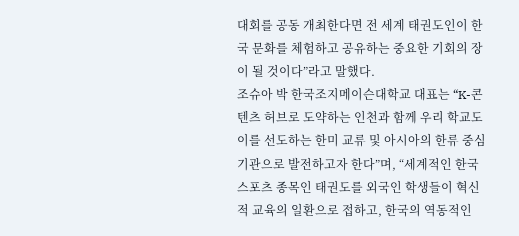대회를 공동 개최한다면 전 세계 태권도인이 한국 문화를 체험하고 공유하는 중요한 기회의 장이 될 것이다”라고 말했다.
조슈아 박 한국조지메이슨대학교 대표는 “K-콘텐츠 허브로 도약하는 인천과 함께 우리 학교도 이를 선도하는 한미 교류 및 아시아의 한류 중심 기관으로 발전하고자 한다”며, “세계적인 한국 스포츠 종목인 태권도를 외국인 학생들이 혁신적 교육의 일환으로 접하고, 한국의 역동적인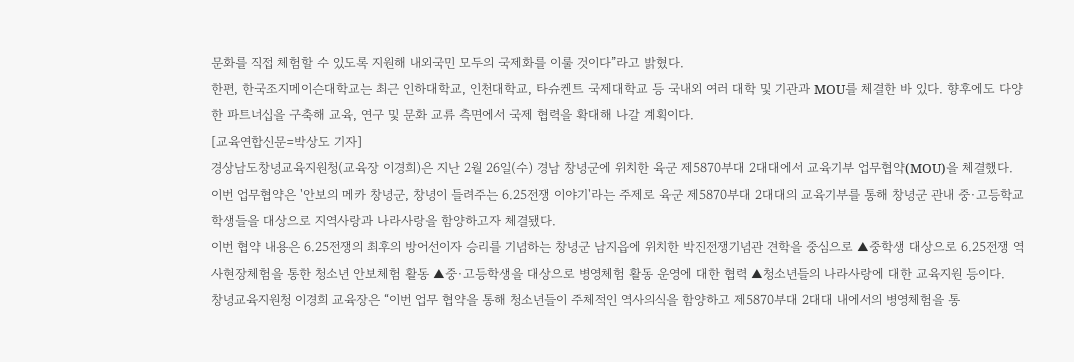문화를 직접 체험할 수 있도록 지원해 내외국민 모두의 국제화를 이룰 것이다”라고 밝혔다.
한편, 한국조지메이슨대학교는 최근 인하대학교, 인천대학교, 타슈켄트 국제대학교 등 국내외 여러 대학 및 기관과 MOU를 체결한 바 있다. 향후에도 다양한 파트너십을 구축해 교육, 연구 및 문화 교류 측면에서 국제 협력을 확대해 나갈 계획이다.
[교육연합신문=박상도 기자]
경상남도창녕교육지원청(교육장 이경희)은 지난 2월 26일(수) 경남 창녕군에 위치한 육군 제5870부대 2대대에서 교육기부 업무협약(MOU)을 체결했다.
이번 업무협약은 '안보의 메카 창녕군, 창녕이 들려주는 6.25전쟁 이야기'라는 주제로 육군 제5870부대 2대대의 교육기부를 통해 창녕군 관내 중·고등학교 학생들을 대상으로 지역사랑과 나라사랑을 함양하고자 체결됐다.
이번 협약 내용은 6.25전쟁의 최후의 방어선이자 승리를 기념하는 창녕군 남지읍에 위치한 박진전쟁기념관 견학을 중심으로 ▲중학생 대상으로 6.25전쟁 역사현장체험을 통한 청소년 안보체험 활동 ▲중·고등학생을 대상으로 병영체험 활동 운영에 대한 협력 ▲청소년들의 나라사랑에 대한 교육지원 등이다.
창녕교육지원청 이경희 교육장은 “이번 업무 협약을 통해 청소년들이 주체적인 역사의식을 함양하고 제5870부대 2대대 내에서의 병영체험을 통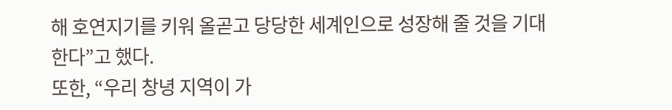해 호연지기를 키워 올곧고 당당한 세계인으로 성장해 줄 것을 기대한다”고 했다.
또한, “우리 창녕 지역이 가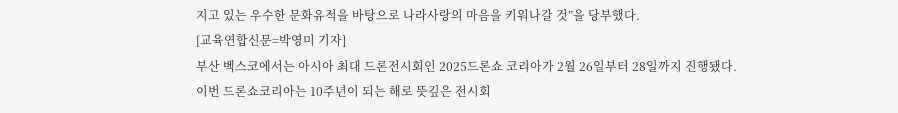지고 있는 우수한 문화유적을 바탕으로 나라사랑의 마음을 키워나갈 것”을 당부했다.
[교육연합신문=박영미 기자]
부산 벡스코에서는 아시아 최대 드론전시회인 2025드론쇼 코리아가 2월 26일부터 28일까지 진행됐다.
이번 드론쇼코리아는 10주년이 되는 해로 뜻깊은 전시회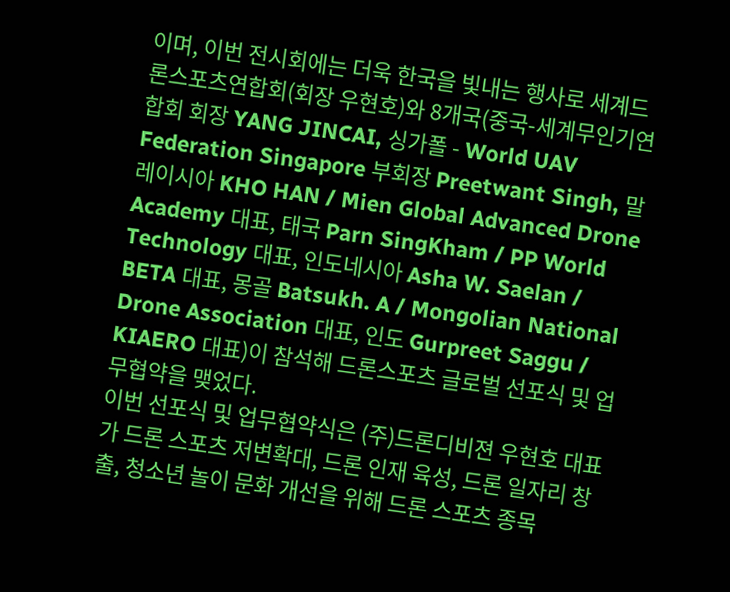이며, 이번 전시회에는 더욱 한국을 빛내는 행사로 세계드론스포츠연합회(회장 우현호)와 8개국(중국-세계무인기연합회 회장 YANG JINCAI, 싱가폴 - World UAV Federation Singapore 부회장 Preetwant Singh, 말레이시아 KHO HAN / Mien Global Advanced Drone Academy 대표, 태국 Parn SingKham / PP World Technology 대표, 인도네시아 Asha W. Saelan / BETA 대표, 몽골 Batsukh. A / Mongolian National Drone Association 대표, 인도 Gurpreet Saggu / KIAERO 대표)이 참석해 드론스포츠 글로벌 선포식 및 업무협약을 맺었다.
이번 선포식 및 업무협약식은 (주)드론디비젼 우현호 대표가 드론 스포츠 저변확대, 드론 인재 육성, 드론 일자리 창출, 청소년 놀이 문화 개선을 위해 드론 스포츠 종목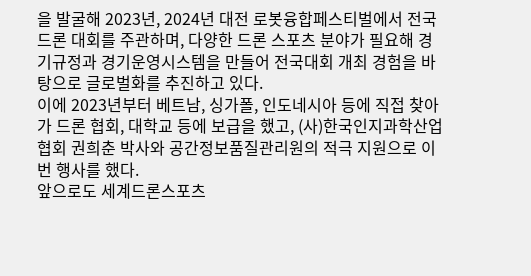을 발굴해 2023년, 2024년 대전 로봇융합페스티벌에서 전국 드론 대회를 주관하며, 다양한 드론 스포츠 분야가 필요해 경기규정과 경기운영시스템을 만들어 전국대회 개최 경험을 바탕으로 글로벌화를 추진하고 있다.
이에 2023년부터 베트남, 싱가폴, 인도네시아 등에 직접 찾아가 드론 협회, 대학교 등에 보급을 했고, (사)한국인지과학산업협회 권희춘 박사와 공간정보품질관리원의 적극 지원으로 이번 행사를 했다.
앞으로도 세계드론스포츠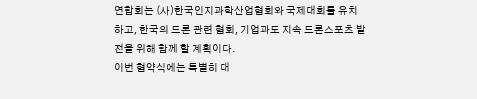연합회는 (사)한국인지과학산업협회와 국제대회를 유치하고, 한국의 드론 관련 협회, 기업과도 지속 드론스포츠 발전을 위해 함께 할 계획이다.
이번 협약식에는 특별히 대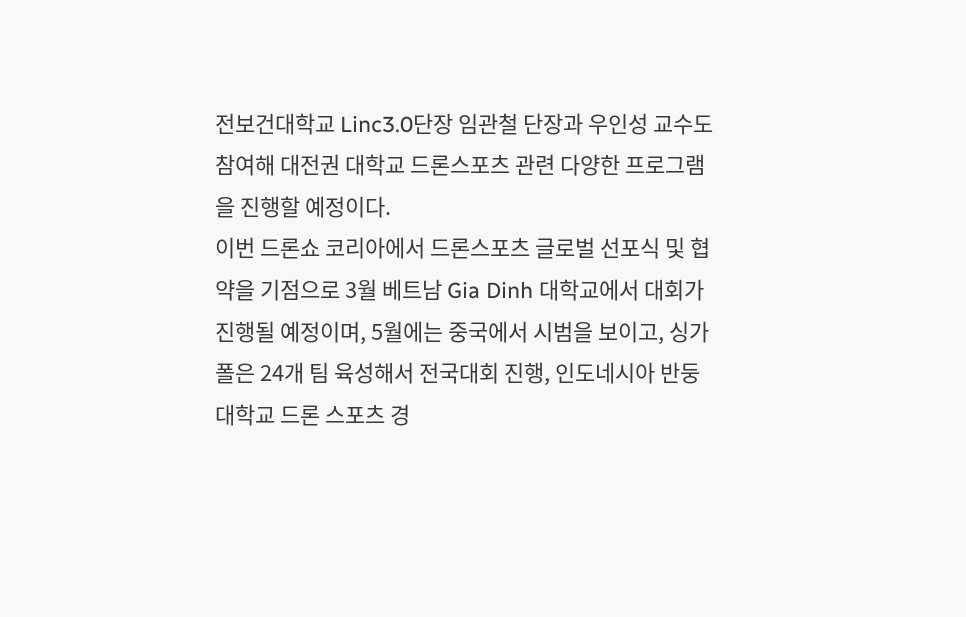전보건대학교 Linc3.0단장 임관철 단장과 우인성 교수도 참여해 대전권 대학교 드론스포츠 관련 다양한 프로그램을 진행할 예정이다.
이번 드론쇼 코리아에서 드론스포츠 글로벌 선포식 및 협약을 기점으로 3월 베트남 Gia Dinh 대학교에서 대회가 진행될 예정이며, 5월에는 중국에서 시범을 보이고, 싱가폴은 24개 팀 육성해서 전국대회 진행, 인도네시아 반둥 대학교 드론 스포츠 경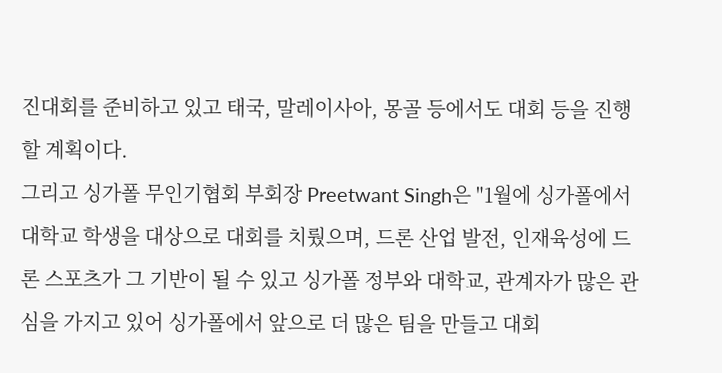진대회를 준비하고 있고 태국, 말레이사아, 몽골 등에서도 대회 등을 진행할 계획이다.
그리고 싱가폴 무인기협회 부회장 Preetwant Singh은 "1월에 싱가폴에서 대학교 학생을 대상으로 대회를 치뤘으며, 드론 산업 발전, 인재육성에 드론 스포츠가 그 기반이 될 수 있고 싱가폴 정부와 대학교, 관계자가 많은 관심을 가지고 있어 싱가폴에서 앞으로 더 많은 팀을 만들고 대회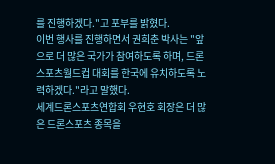를 진행하겠다."고 포부를 밝혔다.
이번 행사를 진행하면서 권희춘 박사는 "앞으로 더 많은 국가가 참여하도록 하며, 드론스포츠월드컵 대회를 한국에 유치하도록 노력하겠다."라고 말했다.
세계드론스포츠연합회 우현호 회장은 더 많은 드론스포츠 종목을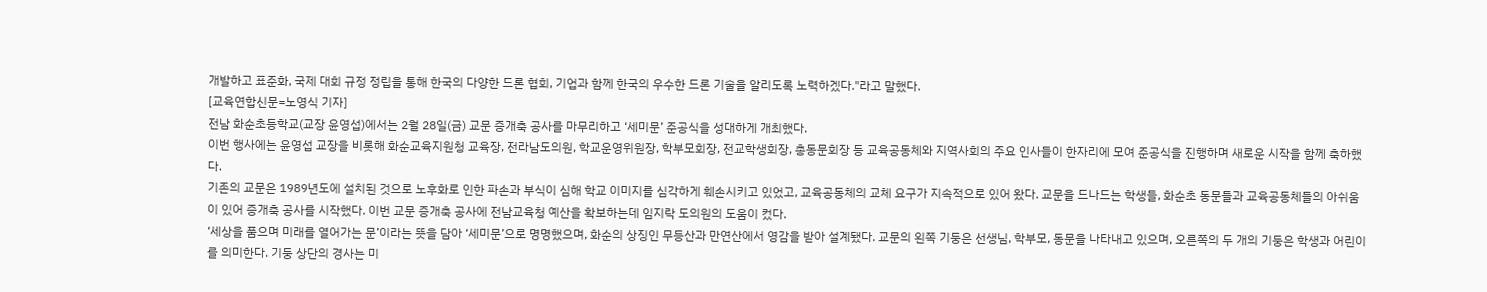개발하고 표준화, 국제 대회 규정 정립을 통해 한국의 다양한 드론 협회, 기업과 함께 한국의 우수한 드론 기술을 알리도록 노력하겠다."라고 말했다.
[교육연합신문=노영식 기자]
전남 화순초등학교(교장 윤영섭)에서는 2월 28일(금) 교문 증개축 공사를 마무리하고 ‘세미문’ 준공식을 성대하게 개최했다.
이번 행사에는 윤영섭 교장을 비롯해 화순교육지원청 교육장, 전라남도의원, 학교운영위원장, 학부모회장, 전교학생회장, 총동문회장 등 교육공동체와 지역사회의 주요 인사들이 한자리에 모여 준공식을 진행하며 새로운 시작을 함께 축하했다.
기존의 교문은 1989년도에 설치된 것으로 노후화로 인한 파손과 부식이 심해 학교 이미지를 심각하게 훼손시키고 있었고, 교육공동체의 교체 요구가 지속적으로 있어 왔다. 교문을 드나드는 학생들, 화순초 동문들과 교육공동체들의 아쉬움이 있어 증개축 공사를 시작했다. 이번 교문 증개축 공사에 전남교육청 예산을 확보하는데 임지락 도의원의 도움이 컸다.
‘세상을 품으며 미래를 열어가는 문’이라는 뜻을 담아 ‘세미문’으로 명명했으며, 화순의 상징인 무등산과 만연산에서 영감을 받아 설계됐다. 교문의 왼쪽 기둥은 선생님, 학부모, 동문을 나타내고 있으며, 오른쪽의 두 개의 기둥은 학생과 어린이를 의미한다. 기둥 상단의 경사는 미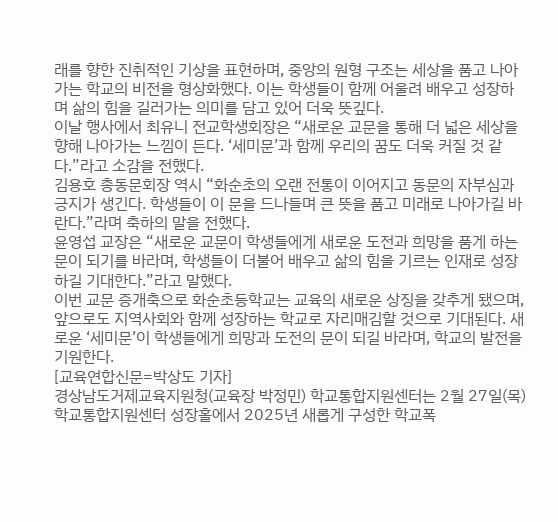래를 향한 진취적인 기상을 표현하며, 중앙의 원형 구조는 세상을 품고 나아가는 학교의 비전을 형상화했다. 이는 학생들이 함께 어울려 배우고 성장하며 삶의 힘을 길러가는 의미를 담고 있어 더욱 뜻깊다.
이날 행사에서 최유니 전교학생회장은 “새로운 교문을 통해 더 넓은 세상을 향해 나아가는 느낌이 든다. ‘세미문’과 함께 우리의 꿈도 더욱 커질 것 같다.”라고 소감을 전했다.
김용호 총동문회장 역시 “화순초의 오랜 전통이 이어지고 동문의 자부심과 긍지가 생긴다. 학생들이 이 문을 드나들며 큰 뜻을 품고 미래로 나아가길 바란다.”라며 축하의 말을 전했다.
윤영섭 교장은 “새로운 교문이 학생들에게 새로운 도전과 희망을 품게 하는 문이 되기를 바라며, 학생들이 더불어 배우고 삶의 힘을 기르는 인재로 성장하길 기대한다.”라고 말했다.
이번 교문 증개축으로 화순초등학교는 교육의 새로운 상징을 갖추게 됐으며, 앞으로도 지역사회와 함께 성장하는 학교로 자리매김할 것으로 기대된다. 새로운 ‘세미문’이 학생들에게 희망과 도전의 문이 되길 바라며, 학교의 발전을 기원한다.
[교육연합신문=박상도 기자]
경상남도거제교육지원청(교육장 박정민) 학교통합지원센터는 2월 27일(목) 학교통합지원센터 성장홀에서 2025년 새롭게 구성한 학교폭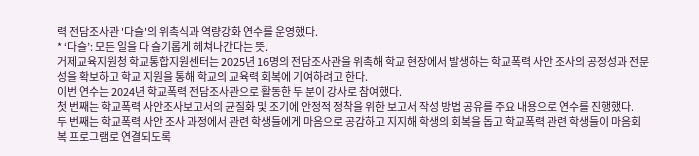력 전담조사관 '다슬'의 위촉식과 역량강화 연수를 운영했다.
* ‘다슬’: 모든 일을 다 슬기롭게 헤쳐나간다는 뜻.
거제교육지원청 학교통합지원센터는 2025년 16명의 전담조사관을 위촉해 학교 현장에서 발생하는 학교폭력 사안 조사의 공정성과 전문성을 확보하고 학교 지원을 통해 학교의 교육력 회복에 기여하려고 한다.
이번 연수는 2024년 학교폭력 전담조사관으로 활동한 두 분이 강사로 참여했다.
첫 번째는 학교폭력 사안조사보고서의 균질화 및 조기에 안정적 정착을 위한 보고서 작성 방법 공유를 주요 내용으로 연수를 진행했다.
두 번째는 학교폭력 사안 조사 과정에서 관련 학생들에게 마음으로 공감하고 지지해 학생의 회복을 돕고 학교폭력 관련 학생들이 마음회복 프로그램로 연결되도록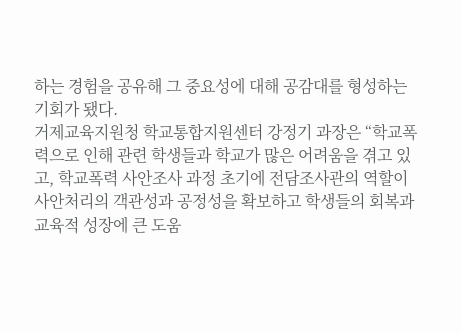하는 경험을 공유해 그 중요성에 대해 공감대를 형성하는 기회가 됐다.
거제교육지원청 학교통합지원센터 강정기 과장은 “학교폭력으로 인해 관련 학생들과 학교가 많은 어려움을 겪고 있고, 학교폭력 사안조사 과정 초기에 전담조사관의 역할이 사안처리의 객관성과 공정성을 확보하고 학생들의 회복과 교육적 성장에 큰 도움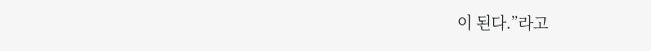이 된다.”라고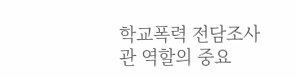학교폭력 전담조사관 역할의 중요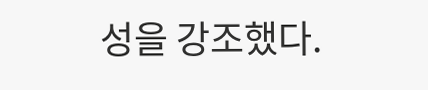성을 강조했다.